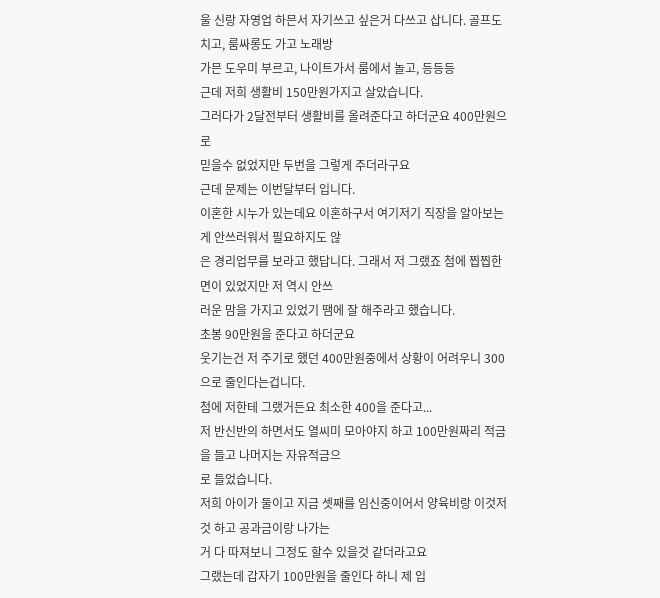울 신랑 자영업 하믄서 자기쓰고 싶은거 다쓰고 삽니다. 골프도 치고, 룸싸롱도 가고 노래방
가믄 도우미 부르고, 나이트가서 룸에서 놀고, 등등등
근데 저희 생활비 150만원가지고 살았습니다.
그러다가 2달전부터 생활비를 올려준다고 하더군요 400만원으로
믿을수 없었지만 두번을 그렇게 주더라구요
근데 문제는 이번달부터 입니다.
이혼한 시누가 있는데요 이혼하구서 여기저기 직장을 알아보는게 안쓰러워서 필요하지도 않
은 경리업무를 보라고 했답니다. 그래서 저 그랬죠 첨에 찝찝한 면이 있었지만 저 역시 안쓰
러운 맘을 가지고 있었기 땜에 잘 해주라고 했습니다.
초봉 90만원을 준다고 하더군요
웃기는건 저 주기로 했던 400만원중에서 상황이 어려우니 300으로 줄인다는겁니다.
첨에 저한테 그랬거든요 최소한 400을 준다고...
저 반신반의 하면서도 열씨미 모아야지 하고 100만원짜리 적금을 들고 나머지는 자유적금으
로 들었습니다.
저희 아이가 둘이고 지금 셋째를 임신중이어서 양육비랑 이것저것 하고 공과금이랑 나가는
거 다 따져보니 그정도 할수 있을것 같더라고요
그랬는데 갑자기 100만원을 줄인다 하니 제 입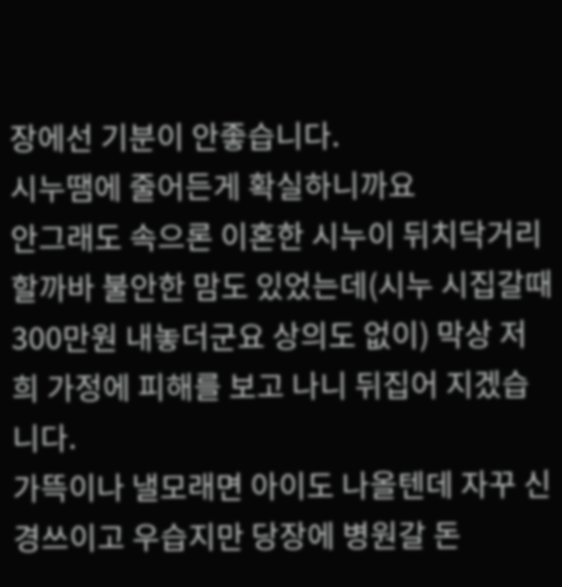장에선 기분이 안좋습니다.
시누땜에 줄어든게 확실하니까요
안그래도 속으론 이혼한 시누이 뒤치닥거리 할까바 불안한 맘도 있었는데(시누 시집갈때
300만원 내놓더군요 상의도 없이) 막상 저희 가정에 피해를 보고 나니 뒤집어 지겠습니다.
가뜩이나 낼모래면 아이도 나올텐데 자꾸 신경쓰이고 우습지만 당장에 병원갈 돈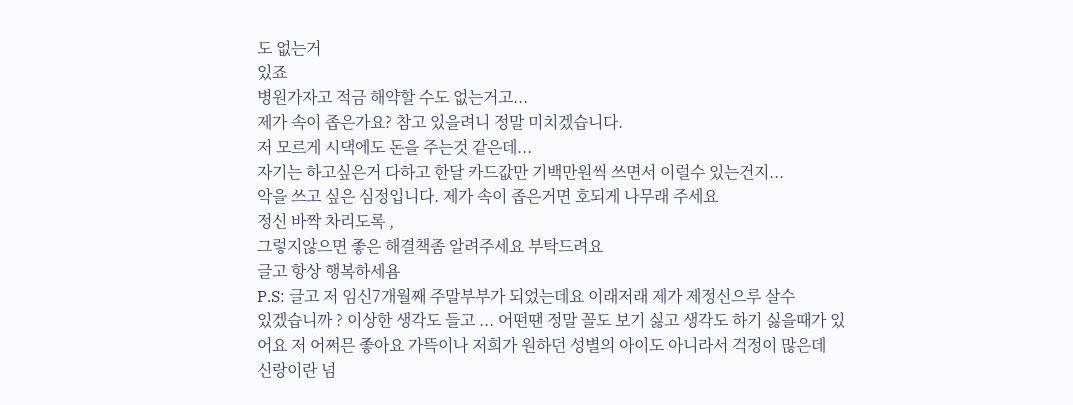도 없는거
있죠
병원가자고 적금 해약할 수도 없는거고...
제가 속이 좁은가요? 참고 있을려니 정말 미치겠습니다.
저 모르게 시댁에도 돈을 주는것 같은데...
자기는 하고싶은거 다하고 한달 카드값만 기백만원씩 쓰면서 이럴수 있는건지...
악을 쓰고 싶은 심정입니다. 제가 속이 좁은거면 호되게 나무래 주세요
정신 바짝 차리도록 ,
그렇지않으면 좋은 해결책좀 알려주세요 부탁드려요
글고 항상 행복하세욤
P.S: 글고 저 임신7개월째 주말부부가 되었는데요 이래저래 제가 제정신으루 살수
있겠습니까 ? 이상한 생각도 들고 ... 어떤땐 정말 꼴도 보기 싫고 생각도 하기 싫을때가 있
어요 저 어쩌믄 좋아요 가뜩이나 저희가 원하던 성별의 아이도 아니라서 걱정이 많은데
신랑이란 넘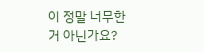이 정말 너무한거 아닌가요?